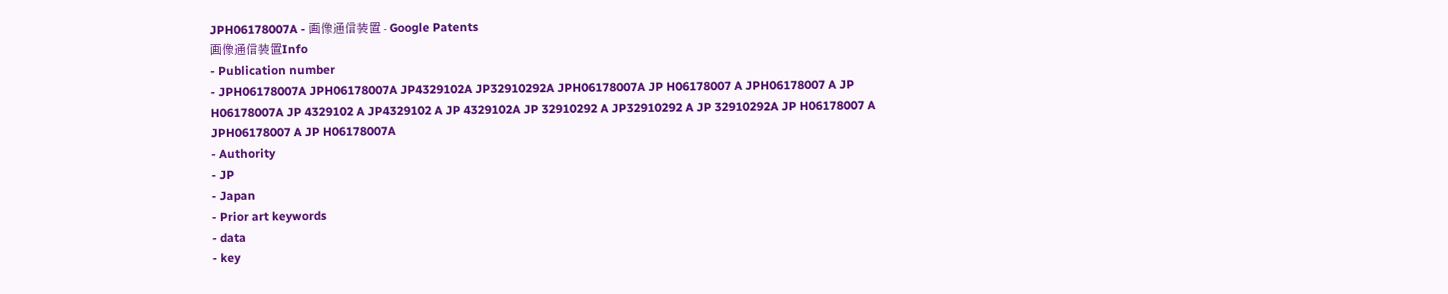JPH06178007A - 画像通信装置 - Google Patents
画像通信装置Info
- Publication number
- JPH06178007A JPH06178007A JP4329102A JP32910292A JPH06178007A JP H06178007 A JPH06178007 A JP H06178007A JP 4329102 A JP4329102 A JP 4329102A JP 32910292 A JP32910292 A JP 32910292A JP H06178007 A JPH06178007 A JP H06178007A
- Authority
- JP
- Japan
- Prior art keywords
- data
- key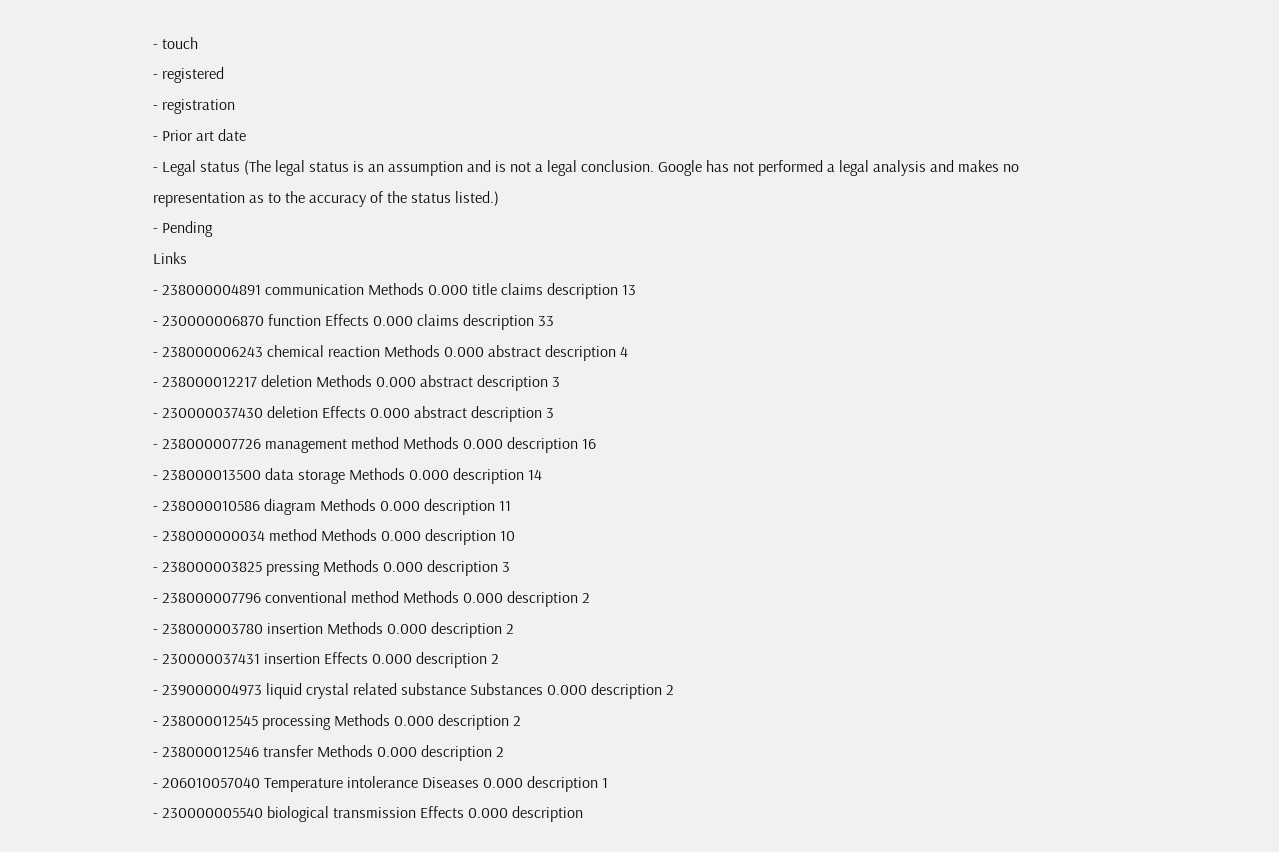- touch
- registered
- registration
- Prior art date
- Legal status (The legal status is an assumption and is not a legal conclusion. Google has not performed a legal analysis and makes no representation as to the accuracy of the status listed.)
- Pending
Links
- 238000004891 communication Methods 0.000 title claims description 13
- 230000006870 function Effects 0.000 claims description 33
- 238000006243 chemical reaction Methods 0.000 abstract description 4
- 238000012217 deletion Methods 0.000 abstract description 3
- 230000037430 deletion Effects 0.000 abstract description 3
- 238000007726 management method Methods 0.000 description 16
- 238000013500 data storage Methods 0.000 description 14
- 238000010586 diagram Methods 0.000 description 11
- 238000000034 method Methods 0.000 description 10
- 238000003825 pressing Methods 0.000 description 3
- 238000007796 conventional method Methods 0.000 description 2
- 238000003780 insertion Methods 0.000 description 2
- 230000037431 insertion Effects 0.000 description 2
- 239000004973 liquid crystal related substance Substances 0.000 description 2
- 238000012545 processing Methods 0.000 description 2
- 238000012546 transfer Methods 0.000 description 2
- 206010057040 Temperature intolerance Diseases 0.000 description 1
- 230000005540 biological transmission Effects 0.000 description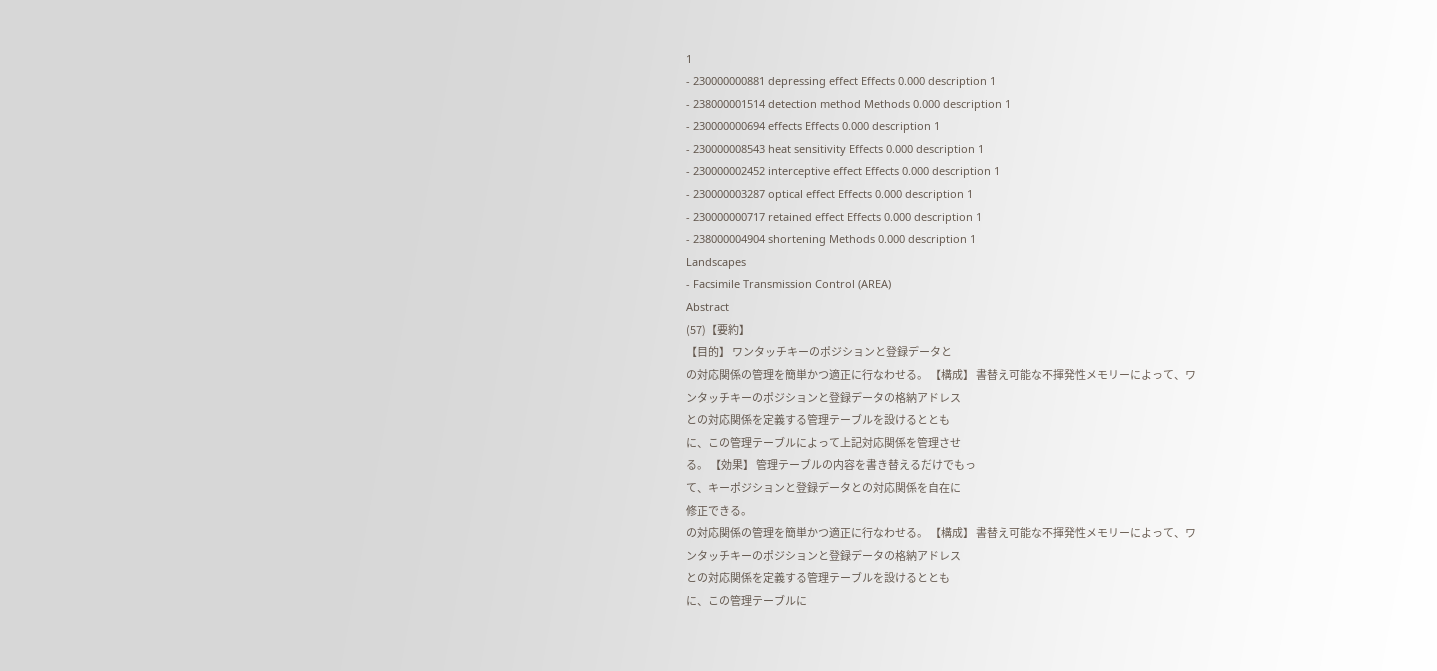1
- 230000000881 depressing effect Effects 0.000 description 1
- 238000001514 detection method Methods 0.000 description 1
- 230000000694 effects Effects 0.000 description 1
- 230000008543 heat sensitivity Effects 0.000 description 1
- 230000002452 interceptive effect Effects 0.000 description 1
- 230000003287 optical effect Effects 0.000 description 1
- 230000000717 retained effect Effects 0.000 description 1
- 238000004904 shortening Methods 0.000 description 1
Landscapes
- Facsimile Transmission Control (AREA)
Abstract
(57)【要約】
【目的】 ワンタッチキーのポジションと登録データと
の対応関係の管理を簡単かつ適正に行なわせる。 【構成】 書替え可能な不揮発性メモリーによって、ワ
ンタッチキーのポジションと登録データの格納アドレス
との対応関係を定義する管理テーブルを設けるととも
に、この管理テーブルによって上記対応関係を管理させ
る。 【効果】 管理テーブルの内容を書き替えるだけでもっ
て、キーポジションと登録データとの対応関係を自在に
修正できる。
の対応関係の管理を簡単かつ適正に行なわせる。 【構成】 書替え可能な不揮発性メモリーによって、ワ
ンタッチキーのポジションと登録データの格納アドレス
との対応関係を定義する管理テーブルを設けるととも
に、この管理テーブルに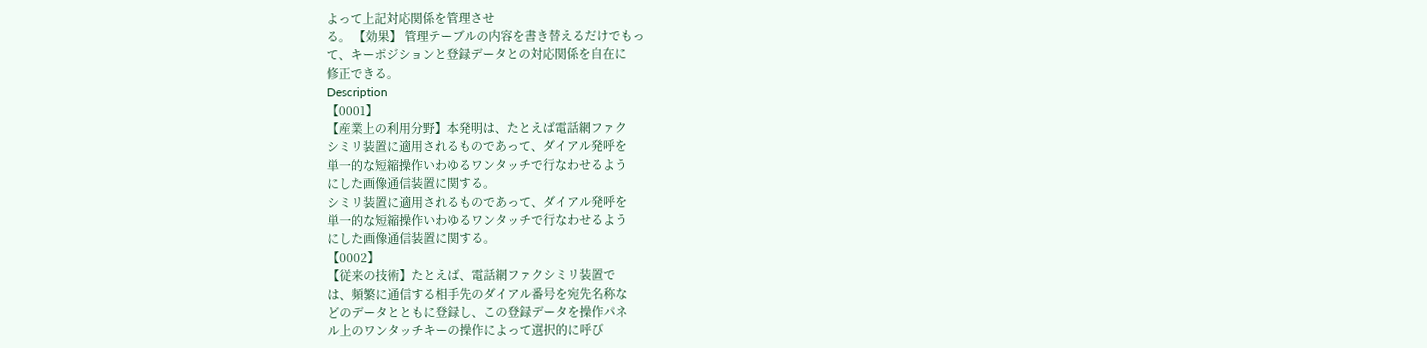よって上記対応関係を管理させ
る。 【効果】 管理テーブルの内容を書き替えるだけでもっ
て、キーポジションと登録データとの対応関係を自在に
修正できる。
Description
【0001】
【産業上の利用分野】本発明は、たとえば電話網ファク
シミリ装置に適用されるものであって、ダイアル発呼を
単一的な短縮操作いわゆるワンタッチで行なわせるよう
にした画像通信装置に関する。
シミリ装置に適用されるものであって、ダイアル発呼を
単一的な短縮操作いわゆるワンタッチで行なわせるよう
にした画像通信装置に関する。
【0002】
【従来の技術】たとえば、電話網ファクシミリ装置で
は、頻繁に通信する相手先のダイアル番号を宛先名称な
どのデータとともに登録し、この登録データを操作パネ
ル上のワンタッチキーの操作によって選択的に呼び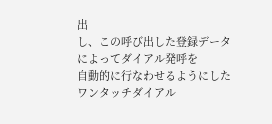出
し、この呼び出した登録データによってダイアル発呼を
自動的に行なわせるようにしたワンタッチダイアル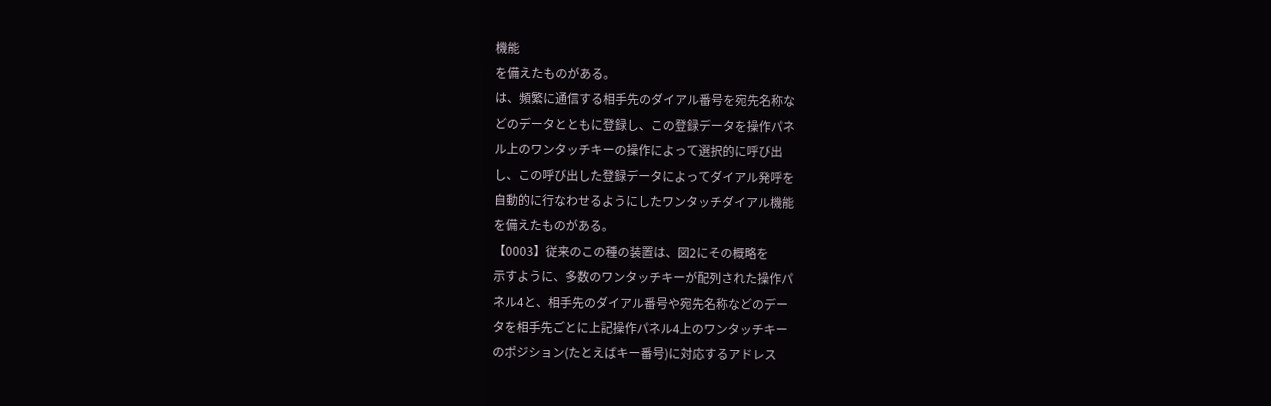機能
を備えたものがある。
は、頻繁に通信する相手先のダイアル番号を宛先名称な
どのデータとともに登録し、この登録データを操作パネ
ル上のワンタッチキーの操作によって選択的に呼び出
し、この呼び出した登録データによってダイアル発呼を
自動的に行なわせるようにしたワンタッチダイアル機能
を備えたものがある。
【0003】従来のこの種の装置は、図2にその概略を
示すように、多数のワンタッチキーが配列された操作パ
ネル4と、相手先のダイアル番号や宛先名称などのデー
タを相手先ごとに上記操作パネル4上のワンタッチキー
のポジション(たとえばキー番号)に対応するアドレス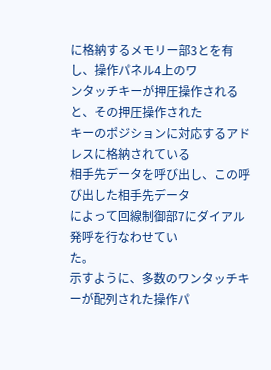に格納するメモリー部3とを有し、操作パネル4上のワ
ンタッチキーが押圧操作されると、その押圧操作された
キーのポジションに対応するアドレスに格納されている
相手先データを呼び出し、この呼び出した相手先データ
によって回線制御部7にダイアル発呼を行なわせてい
た。
示すように、多数のワンタッチキーが配列された操作パ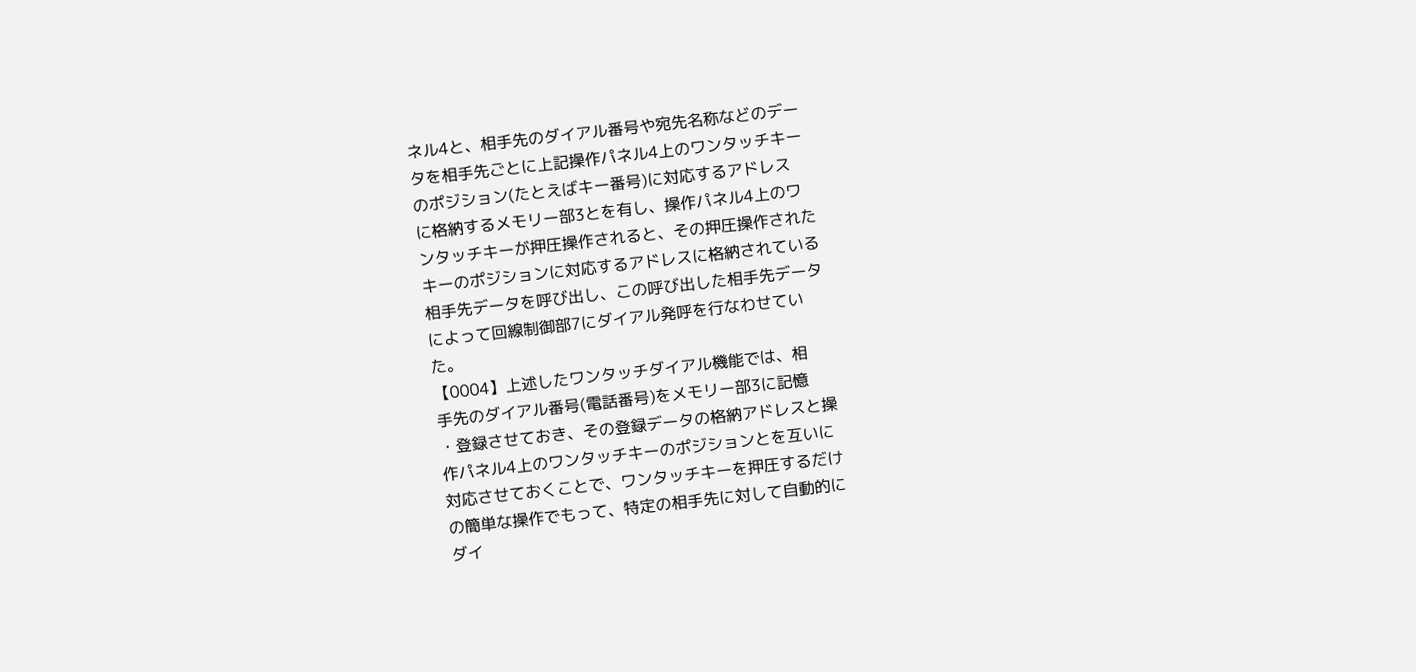ネル4と、相手先のダイアル番号や宛先名称などのデー
タを相手先ごとに上記操作パネル4上のワンタッチキー
のポジション(たとえばキー番号)に対応するアドレス
に格納するメモリー部3とを有し、操作パネル4上のワ
ンタッチキーが押圧操作されると、その押圧操作された
キーのポジションに対応するアドレスに格納されている
相手先データを呼び出し、この呼び出した相手先データ
によって回線制御部7にダイアル発呼を行なわせてい
た。
【0004】上述したワンタッチダイアル機能では、相
手先のダイアル番号(電話番号)をメモリー部3に記憶
・登録させておき、その登録データの格納アドレスと操
作パネル4上のワンタッチキーのポジションとを互いに
対応させておくことで、ワンタッチキーを押圧するだけ
の簡単な操作でもって、特定の相手先に対して自動的に
ダイ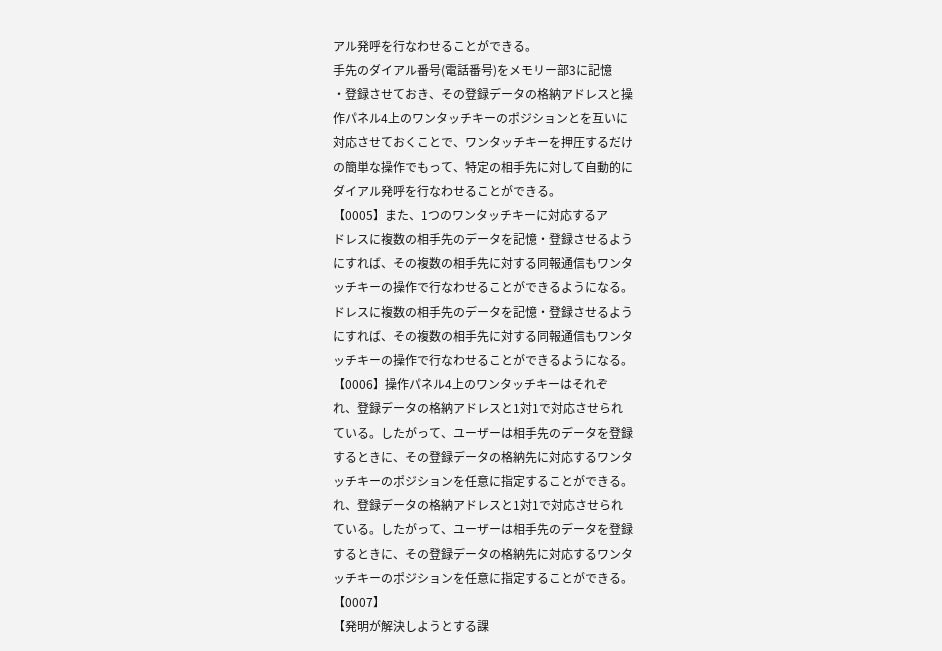アル発呼を行なわせることができる。
手先のダイアル番号(電話番号)をメモリー部3に記憶
・登録させておき、その登録データの格納アドレスと操
作パネル4上のワンタッチキーのポジションとを互いに
対応させておくことで、ワンタッチキーを押圧するだけ
の簡単な操作でもって、特定の相手先に対して自動的に
ダイアル発呼を行なわせることができる。
【0005】また、1つのワンタッチキーに対応するア
ドレスに複数の相手先のデータを記憶・登録させるよう
にすれば、その複数の相手先に対する同報通信もワンタ
ッチキーの操作で行なわせることができるようになる。
ドレスに複数の相手先のデータを記憶・登録させるよう
にすれば、その複数の相手先に対する同報通信もワンタ
ッチキーの操作で行なわせることができるようになる。
【0006】操作パネル4上のワンタッチキーはそれぞ
れ、登録データの格納アドレスと1対1で対応させられ
ている。したがって、ユーザーは相手先のデータを登録
するときに、その登録データの格納先に対応するワンタ
ッチキーのポジションを任意に指定することができる。
れ、登録データの格納アドレスと1対1で対応させられ
ている。したがって、ユーザーは相手先のデータを登録
するときに、その登録データの格納先に対応するワンタ
ッチキーのポジションを任意に指定することができる。
【0007】
【発明が解決しようとする課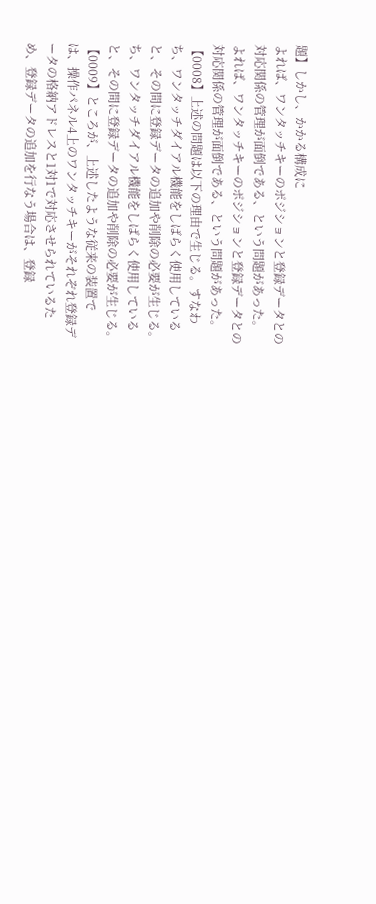題】しかし、かかる構成に
よれば、ワンタッチキーのポジションと登録データとの
対応関係の管理が面倒である、という問題があった。
よれば、ワンタッチキーのポジションと登録データとの
対応関係の管理が面倒である、という問題があった。
【0008】上述の問題は以下の理由で生じる。すなわ
ち、ワンタッチダイアル機能をしばらく使用している
と、その間に登録データの追加や削除の必要が生じる。
ち、ワンタッチダイアル機能をしばらく使用している
と、その間に登録データの追加や削除の必要が生じる。
【0009】ところが、上述したような従来の装置で
は、操作パネル4上のワンタッチキーがそれぞれ登録デ
ータの格納アドレスと1対1で対応させられているた
め、登録データの追加を行なう場合は、登録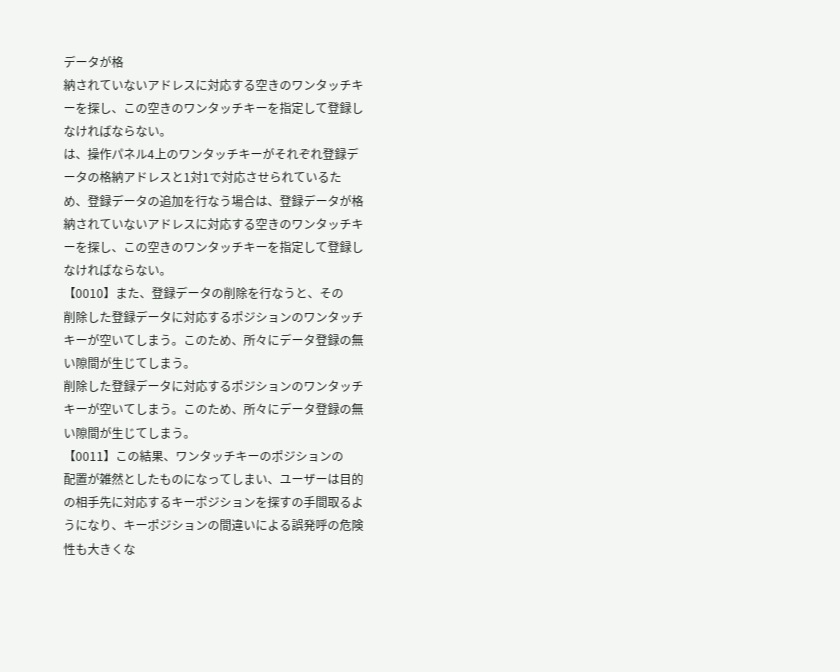データが格
納されていないアドレスに対応する空きのワンタッチキ
ーを探し、この空きのワンタッチキーを指定して登録し
なければならない。
は、操作パネル4上のワンタッチキーがそれぞれ登録デ
ータの格納アドレスと1対1で対応させられているた
め、登録データの追加を行なう場合は、登録データが格
納されていないアドレスに対応する空きのワンタッチキ
ーを探し、この空きのワンタッチキーを指定して登録し
なければならない。
【0010】また、登録データの削除を行なうと、その
削除した登録データに対応するポジションのワンタッチ
キーが空いてしまう。このため、所々にデータ登録の無
い隙間が生じてしまう。
削除した登録データに対応するポジションのワンタッチ
キーが空いてしまう。このため、所々にデータ登録の無
い隙間が生じてしまう。
【0011】この結果、ワンタッチキーのポジションの
配置が雑然としたものになってしまい、ユーザーは目的
の相手先に対応するキーポジションを探すの手間取るよ
うになり、キーポジションの間違いによる誤発呼の危険
性も大きくな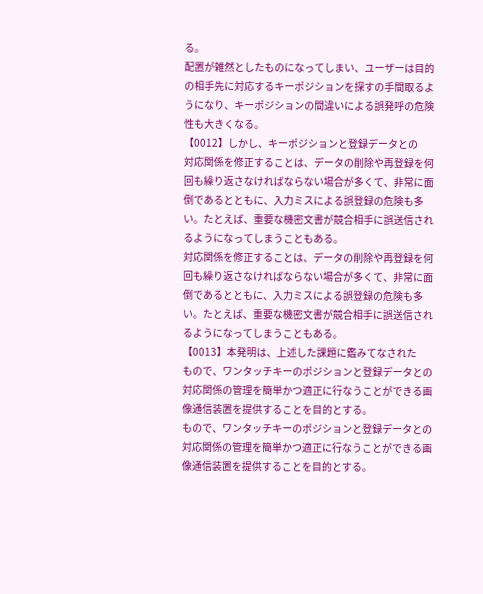る。
配置が雑然としたものになってしまい、ユーザーは目的
の相手先に対応するキーポジションを探すの手間取るよ
うになり、キーポジションの間違いによる誤発呼の危険
性も大きくなる。
【0012】しかし、キーポジションと登録データとの
対応関係を修正することは、データの削除や再登録を何
回も繰り返さなければならない場合が多くて、非常に面
倒であるとともに、入力ミスによる誤登録の危険も多
い。たとえば、重要な機密文書が競合相手に誤送信され
るようになってしまうこともある。
対応関係を修正することは、データの削除や再登録を何
回も繰り返さなければならない場合が多くて、非常に面
倒であるとともに、入力ミスによる誤登録の危険も多
い。たとえば、重要な機密文書が競合相手に誤送信され
るようになってしまうこともある。
【0013】本発明は、上述した課題に鑑みてなされた
もので、ワンタッチキーのポジションと登録データとの
対応関係の管理を簡単かつ適正に行なうことができる画
像通信装置を提供することを目的とする。
もので、ワンタッチキーのポジションと登録データとの
対応関係の管理を簡単かつ適正に行なうことができる画
像通信装置を提供することを目的とする。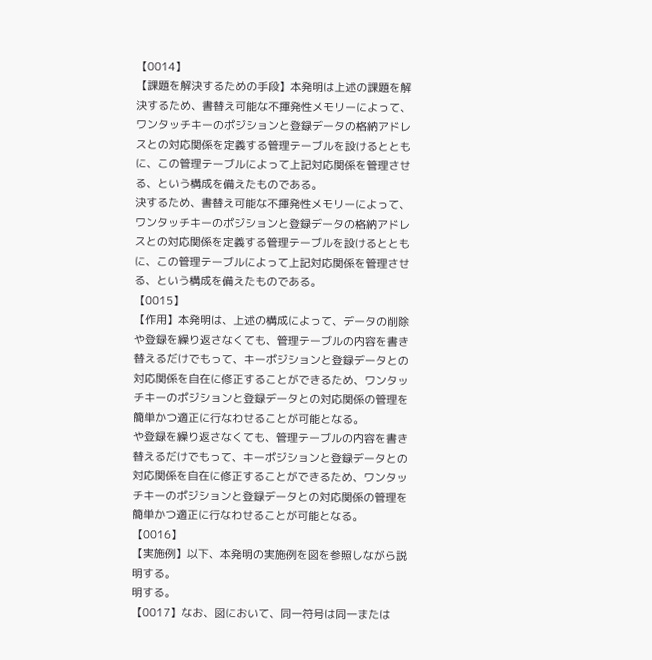【0014】
【課題を解決するための手段】本発明は上述の課題を解
決するため、書替え可能な不揮発性メモリーによって、
ワンタッチキーのポジションと登録データの格納アドレ
スとの対応関係を定義する管理テーブルを設けるととも
に、この管理テーブルによって上記対応関係を管理させ
る、という構成を備えたものである。
決するため、書替え可能な不揮発性メモリーによって、
ワンタッチキーのポジションと登録データの格納アドレ
スとの対応関係を定義する管理テーブルを設けるととも
に、この管理テーブルによって上記対応関係を管理させ
る、という構成を備えたものである。
【0015】
【作用】本発明は、上述の構成によって、データの削除
や登録を繰り返さなくても、管理テーブルの内容を書き
替えるだけでもって、キーポジションと登録データとの
対応関係を自在に修正することができるため、ワンタッ
チキーのポジションと登録データとの対応関係の管理を
簡単かつ適正に行なわせることが可能となる。
や登録を繰り返さなくても、管理テーブルの内容を書き
替えるだけでもって、キーポジションと登録データとの
対応関係を自在に修正することができるため、ワンタッ
チキーのポジションと登録データとの対応関係の管理を
簡単かつ適正に行なわせることが可能となる。
【0016】
【実施例】以下、本発明の実施例を図を参照しながら説
明する。
明する。
【0017】なお、図において、同一符号は同一または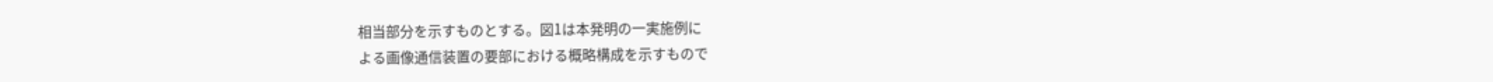相当部分を示すものとする。図1は本発明の一実施例に
よる画像通信装置の要部における概略構成を示すもので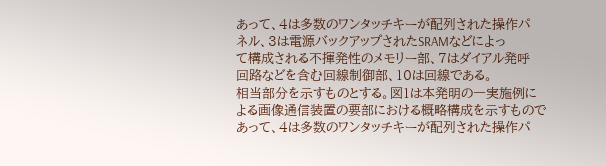あって、4は多数のワンタッチキーが配列された操作パ
ネル、3は電源バックアップされたSRAMなどによっ
て構成される不揮発性のメモリー部、7はダイアル発呼
回路などを含む回線制御部、10は回線である。
相当部分を示すものとする。図1は本発明の一実施例に
よる画像通信装置の要部における概略構成を示すもので
あって、4は多数のワンタッチキーが配列された操作パ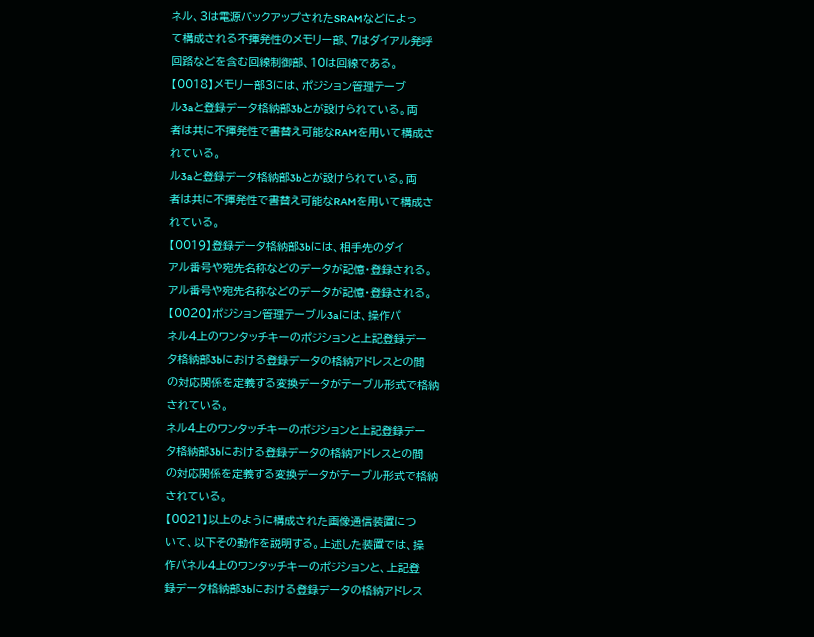ネル、3は電源バックアップされたSRAMなどによっ
て構成される不揮発性のメモリー部、7はダイアル発呼
回路などを含む回線制御部、10は回線である。
【0018】メモリー部3には、ポジション管理テーブ
ル3aと登録データ格納部3bとが設けられている。両
者は共に不揮発性で書替え可能なRAMを用いて構成さ
れている。
ル3aと登録データ格納部3bとが設けられている。両
者は共に不揮発性で書替え可能なRAMを用いて構成さ
れている。
【0019】登録データ格納部3bには、相手先のダイ
アル番号や宛先名称などのデータが記憶・登録される。
アル番号や宛先名称などのデータが記憶・登録される。
【0020】ポジション管理テーブル3aには、操作パ
ネル4上のワンタッチキーのポジションと上記登録デー
タ格納部3bにおける登録データの格納アドレスとの間
の対応関係を定義する変換データがテーブル形式で格納
されている。
ネル4上のワンタッチキーのポジションと上記登録デー
タ格納部3bにおける登録データの格納アドレスとの間
の対応関係を定義する変換データがテーブル形式で格納
されている。
【0021】以上のように構成された画像通信装置につ
いて、以下その動作を説明する。上述した装置では、操
作パネル4上のワンタッチキーのポジションと、上記登
録データ格納部3bにおける登録データの格納アドレス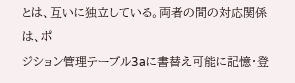とは、互いに独立している。両者の間の対応関係は、ポ
ジション管理テーブル3aに書替え可能に記憶・登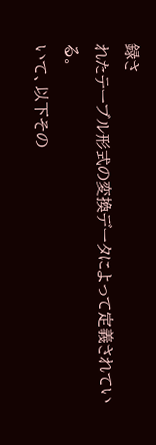録さ
れたテーブル形式の変換データによって定義されてい
る。
いて、以下その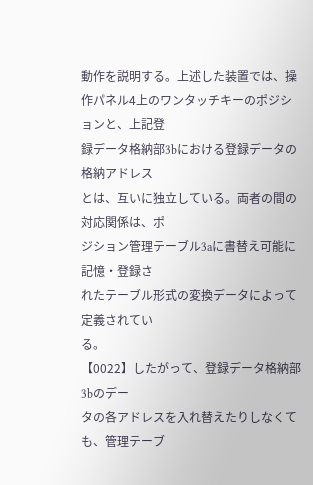動作を説明する。上述した装置では、操
作パネル4上のワンタッチキーのポジションと、上記登
録データ格納部3bにおける登録データの格納アドレス
とは、互いに独立している。両者の間の対応関係は、ポ
ジション管理テーブル3aに書替え可能に記憶・登録さ
れたテーブル形式の変換データによって定義されてい
る。
【0022】したがって、登録データ格納部3bのデー
タの各アドレスを入れ替えたりしなくても、管理テーブ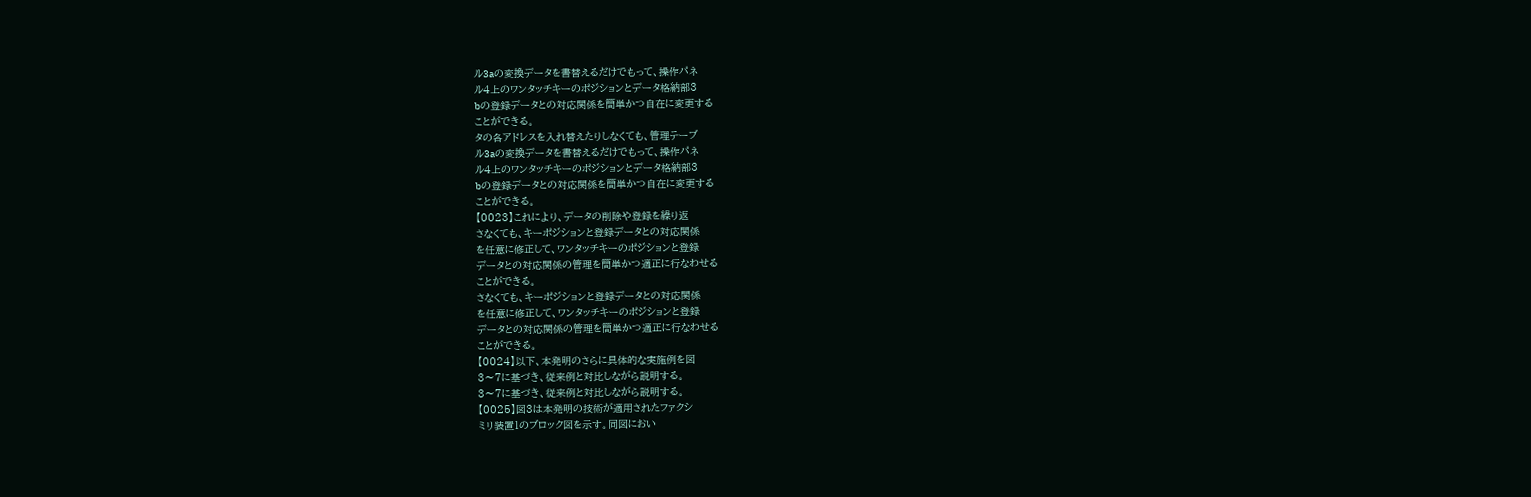ル3aの変換データを書替えるだけでもって、操作パネ
ル4上のワンタッチキーのポジションとデータ格納部3
bの登録データとの対応関係を簡単かつ自在に変更する
ことができる。
タの各アドレスを入れ替えたりしなくても、管理テーブ
ル3aの変換データを書替えるだけでもって、操作パネ
ル4上のワンタッチキーのポジションとデータ格納部3
bの登録データとの対応関係を簡単かつ自在に変更する
ことができる。
【0023】これにより、データの削除や登録を繰り返
さなくても、キーポジションと登録データとの対応関係
を任意に修正して、ワンタッチキーのポジションと登録
データとの対応関係の管理を簡単かつ適正に行なわせる
ことができる。
さなくても、キーポジションと登録データとの対応関係
を任意に修正して、ワンタッチキーのポジションと登録
データとの対応関係の管理を簡単かつ適正に行なわせる
ことができる。
【0024】以下、本発明のさらに具体的な実施例を図
3〜7に基づき、従来例と対比しながら説明する。
3〜7に基づき、従来例と対比しながら説明する。
【0025】図3は本発明の技術が適用されたファクシ
ミリ装置1のブロック図を示す。同図におい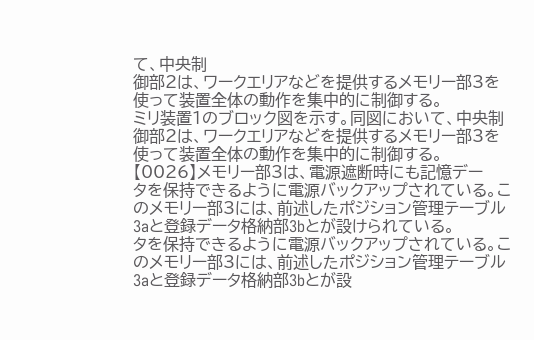て、中央制
御部2は、ワークエリアなどを提供するメモリー部3を
使って装置全体の動作を集中的に制御する。
ミリ装置1のブロック図を示す。同図において、中央制
御部2は、ワークエリアなどを提供するメモリー部3を
使って装置全体の動作を集中的に制御する。
【0026】メモリー部3は、電源遮断時にも記憶デー
タを保持できるように電源バックアップされている。こ
のメモリー部3には、前述したポジション管理テーブル
3aと登録データ格納部3bとが設けられている。
タを保持できるように電源バックアップされている。こ
のメモリー部3には、前述したポジション管理テーブル
3aと登録データ格納部3bとが設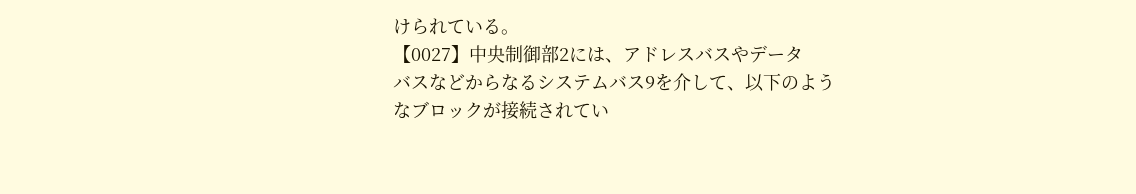けられている。
【0027】中央制御部2には、アドレスバスやデータ
バスなどからなるシステムバス9を介して、以下のよう
なブロックが接続されてい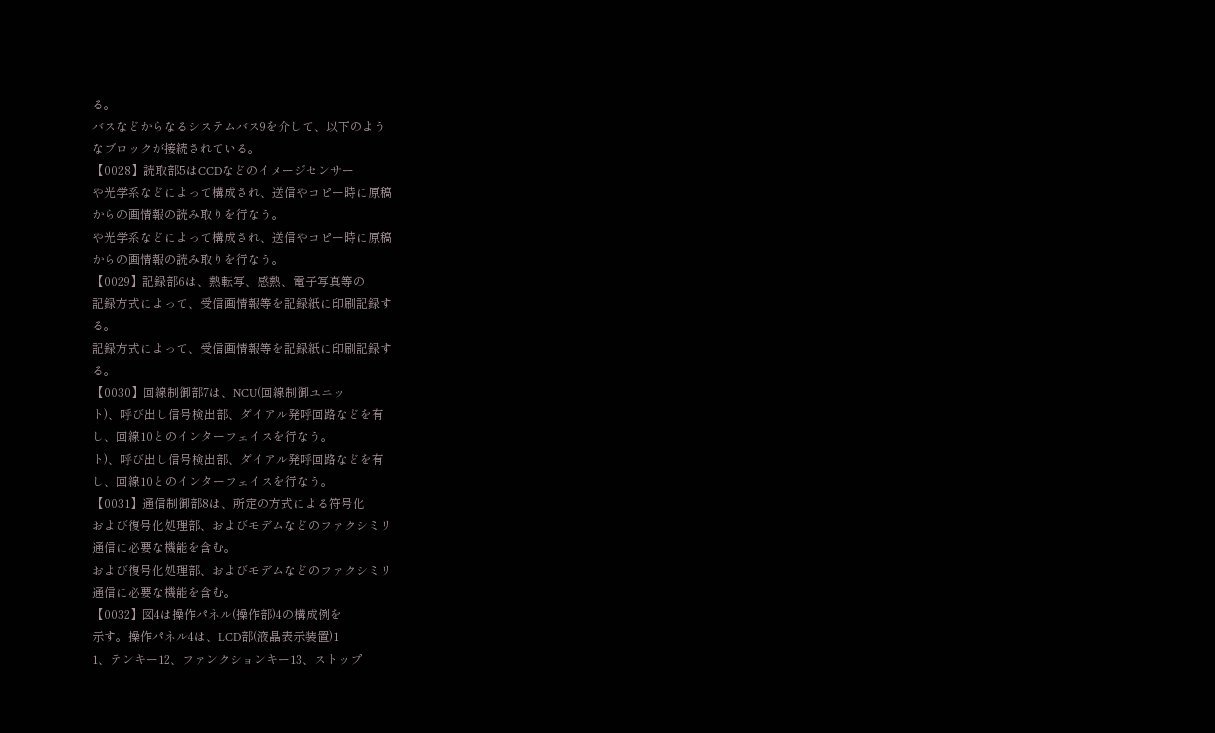る。
バスなどからなるシステムバス9を介して、以下のよう
なブロックが接続されている。
【0028】読取部5はCCDなどのイメージセンサー
や光学系などによって構成され、送信やコピー時に原稿
からの画情報の読み取りを行なう。
や光学系などによって構成され、送信やコピー時に原稿
からの画情報の読み取りを行なう。
【0029】記録部6は、熱転写、感熱、電子写真等の
記録方式によって、受信画情報等を記録紙に印刷記録す
る。
記録方式によって、受信画情報等を記録紙に印刷記録す
る。
【0030】回線制御部7は、NCU(回線制御ユニッ
ト)、呼び出し信号検出部、ダイアル発呼回路などを有
し、回線10とのインターフェイスを行なう。
ト)、呼び出し信号検出部、ダイアル発呼回路などを有
し、回線10とのインターフェイスを行なう。
【0031】通信制御部8は、所定の方式による符号化
および復号化処理部、およびモデムなどのファクシミリ
通信に必要な機能を含む。
および復号化処理部、およびモデムなどのファクシミリ
通信に必要な機能を含む。
【0032】図4は操作パネル(操作部)4の構成例を
示す。操作パネル4は、LCD部(液晶表示装置)1
1、テンキー12、ファンクションキー13、ストップ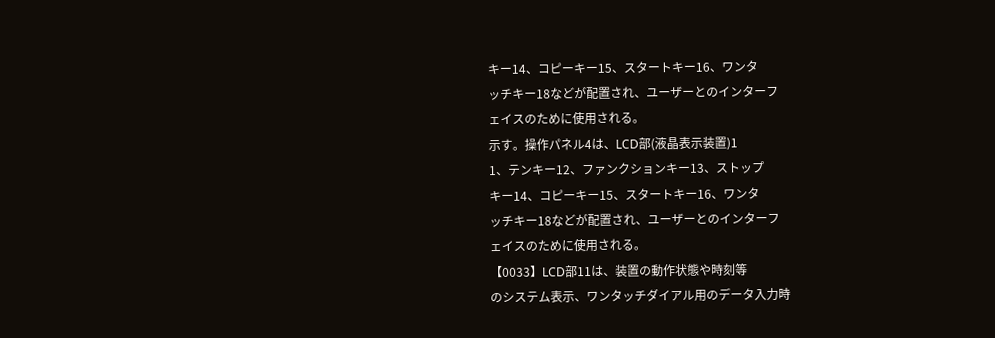キー14、コピーキー15、スタートキー16、ワンタ
ッチキー18などが配置され、ユーザーとのインターフ
ェイスのために使用される。
示す。操作パネル4は、LCD部(液晶表示装置)1
1、テンキー12、ファンクションキー13、ストップ
キー14、コピーキー15、スタートキー16、ワンタ
ッチキー18などが配置され、ユーザーとのインターフ
ェイスのために使用される。
【0033】LCD部11は、装置の動作状態や時刻等
のシステム表示、ワンタッチダイアル用のデータ入力時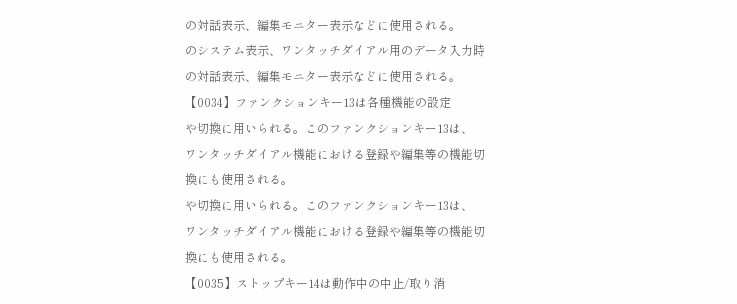の対話表示、編集モニター表示などに使用される。
のシステム表示、ワンタッチダイアル用のデータ入力時
の対話表示、編集モニター表示などに使用される。
【0034】ファンクションキー13は各種機能の設定
や切換に用いられる。このファンクションキー13は、
ワンタッチダイアル機能における登録や編集等の機能切
換にも使用される。
や切換に用いられる。このファンクションキー13は、
ワンタッチダイアル機能における登録や編集等の機能切
換にも使用される。
【0035】ストップキー14は動作中の中止/取り消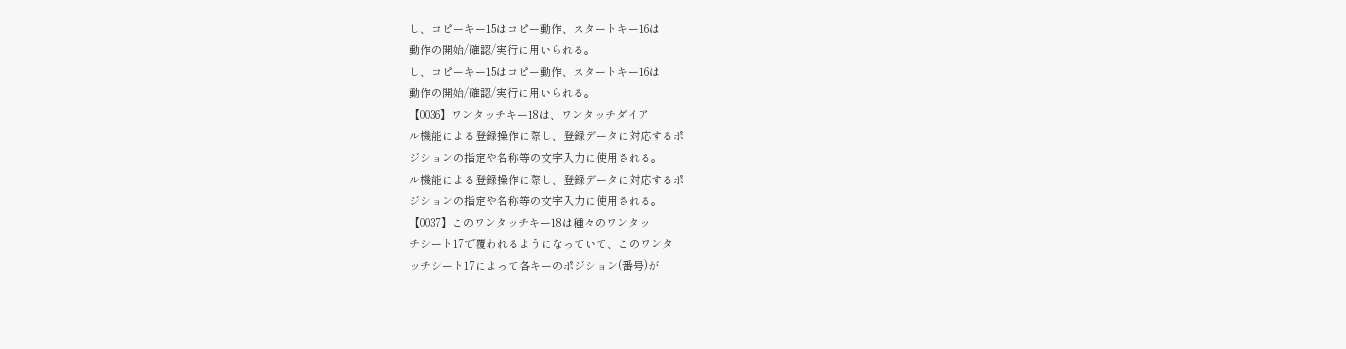し、コピーキー15はコピー動作、スタートキー16は
動作の開始/確認/実行に用いられる。
し、コピーキー15はコピー動作、スタートキー16は
動作の開始/確認/実行に用いられる。
【0036】ワンタッチキー18は、ワンタッチダイア
ル機能による登録操作に際し、登録データに対応するポ
ジションの指定や名称等の文字入力に使用される。
ル機能による登録操作に際し、登録データに対応するポ
ジションの指定や名称等の文字入力に使用される。
【0037】このワンタッチキー18は種々のワンタッ
チシート17で覆われるようになっていて、このワンタ
ッチシート17によって各キーのポジション(番号)が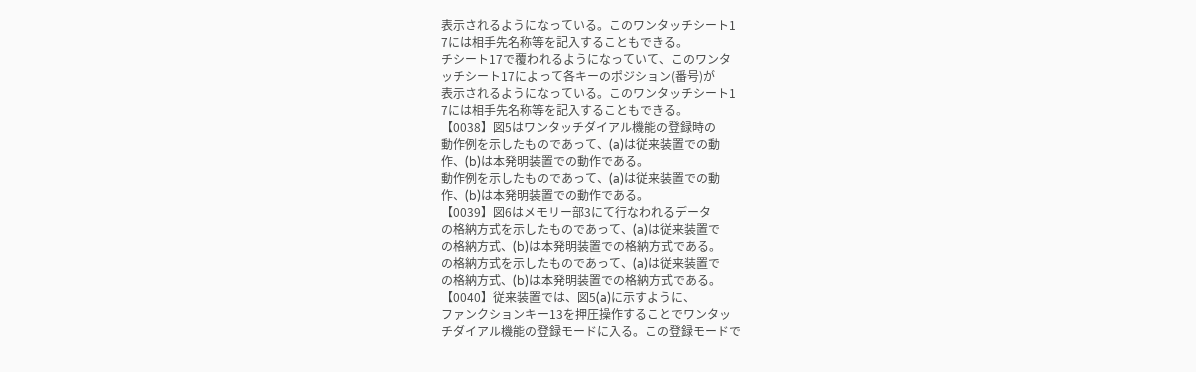表示されるようになっている。このワンタッチシート1
7には相手先名称等を記入することもできる。
チシート17で覆われるようになっていて、このワンタ
ッチシート17によって各キーのポジション(番号)が
表示されるようになっている。このワンタッチシート1
7には相手先名称等を記入することもできる。
【0038】図5はワンタッチダイアル機能の登録時の
動作例を示したものであって、(a)は従来装置での動
作、(b)は本発明装置での動作である。
動作例を示したものであって、(a)は従来装置での動
作、(b)は本発明装置での動作である。
【0039】図6はメモリー部3にて行なわれるデータ
の格納方式を示したものであって、(a)は従来装置で
の格納方式、(b)は本発明装置での格納方式である。
の格納方式を示したものであって、(a)は従来装置で
の格納方式、(b)は本発明装置での格納方式である。
【0040】従来装置では、図5(a)に示すように、
ファンクションキー13を押圧操作することでワンタッ
チダイアル機能の登録モードに入る。この登録モードで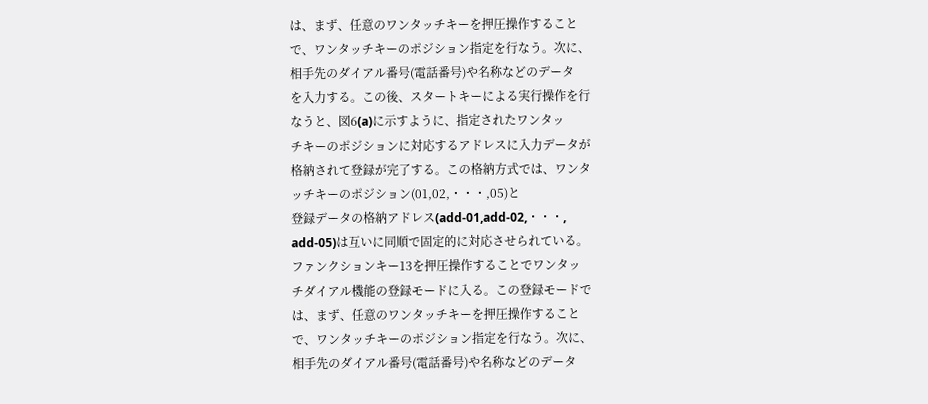は、まず、任意のワンタッチキーを押圧操作すること
で、ワンタッチキーのポジション指定を行なう。次に、
相手先のダイアル番号(電話番号)や名称などのデータ
を入力する。この後、スタートキーによる実行操作を行
なうと、図6(a)に示すように、指定されたワンタッ
チキーのポジションに対応するアドレスに入力データが
格納されて登録が完了する。この格納方式では、ワンタ
ッチキーのポジション(01,02,・・・,05)と
登録データの格納アドレス(add-01,add-02,・・・,
add-05)は互いに同順で固定的に対応させられている。
ファンクションキー13を押圧操作することでワンタッ
チダイアル機能の登録モードに入る。この登録モードで
は、まず、任意のワンタッチキーを押圧操作すること
で、ワンタッチキーのポジション指定を行なう。次に、
相手先のダイアル番号(電話番号)や名称などのデータ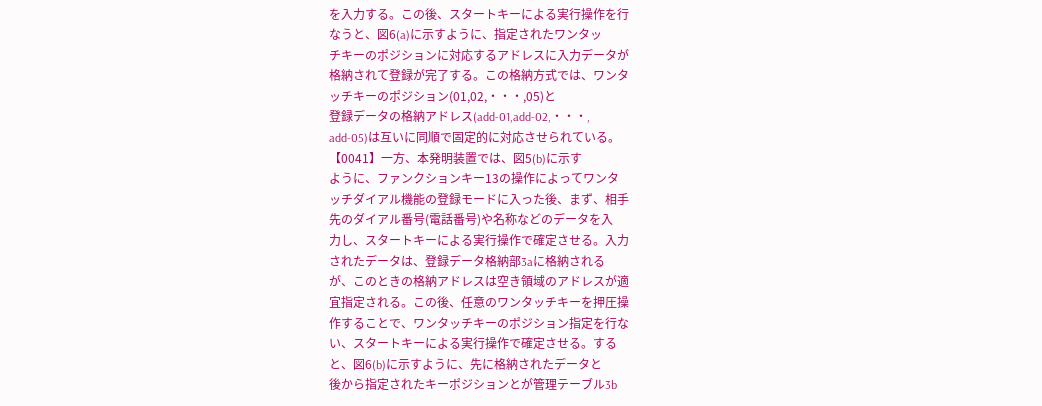を入力する。この後、スタートキーによる実行操作を行
なうと、図6(a)に示すように、指定されたワンタッ
チキーのポジションに対応するアドレスに入力データが
格納されて登録が完了する。この格納方式では、ワンタ
ッチキーのポジション(01,02,・・・,05)と
登録データの格納アドレス(add-01,add-02,・・・,
add-05)は互いに同順で固定的に対応させられている。
【0041】一方、本発明装置では、図5(b)に示す
ように、ファンクションキー13の操作によってワンタ
ッチダイアル機能の登録モードに入った後、まず、相手
先のダイアル番号(電話番号)や名称などのデータを入
力し、スタートキーによる実行操作で確定させる。入力
されたデータは、登録データ格納部3aに格納される
が、このときの格納アドレスは空き領域のアドレスが適
宜指定される。この後、任意のワンタッチキーを押圧操
作することで、ワンタッチキーのポジション指定を行な
い、スタートキーによる実行操作で確定させる。する
と、図6(b)に示すように、先に格納されたデータと
後から指定されたキーポジションとが管理テーブル3b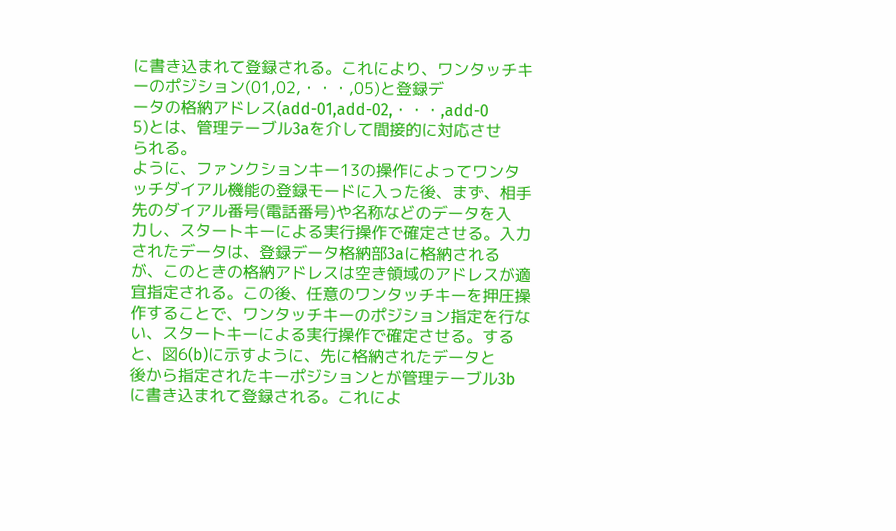に書き込まれて登録される。これにより、ワンタッチキ
ーのポジション(01,02,・・・,05)と登録デ
ータの格納アドレス(add-01,add-02,・・・,add-0
5)とは、管理テーブル3aを介して間接的に対応させ
られる。
ように、ファンクションキー13の操作によってワンタ
ッチダイアル機能の登録モードに入った後、まず、相手
先のダイアル番号(電話番号)や名称などのデータを入
力し、スタートキーによる実行操作で確定させる。入力
されたデータは、登録データ格納部3aに格納される
が、このときの格納アドレスは空き領域のアドレスが適
宜指定される。この後、任意のワンタッチキーを押圧操
作することで、ワンタッチキーのポジション指定を行な
い、スタートキーによる実行操作で確定させる。する
と、図6(b)に示すように、先に格納されたデータと
後から指定されたキーポジションとが管理テーブル3b
に書き込まれて登録される。これによ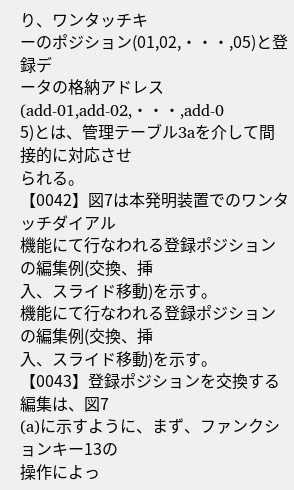り、ワンタッチキ
ーのポジション(01,02,・・・,05)と登録デ
ータの格納アドレス(add-01,add-02,・・・,add-0
5)とは、管理テーブル3aを介して間接的に対応させ
られる。
【0042】図7は本発明装置でのワンタッチダイアル
機能にて行なわれる登録ポジションの編集例(交換、挿
入、スライド移動)を示す。
機能にて行なわれる登録ポジションの編集例(交換、挿
入、スライド移動)を示す。
【0043】登録ポジションを交換する編集は、図7
(a)に示すように、まず、ファンクションキー13の
操作によっ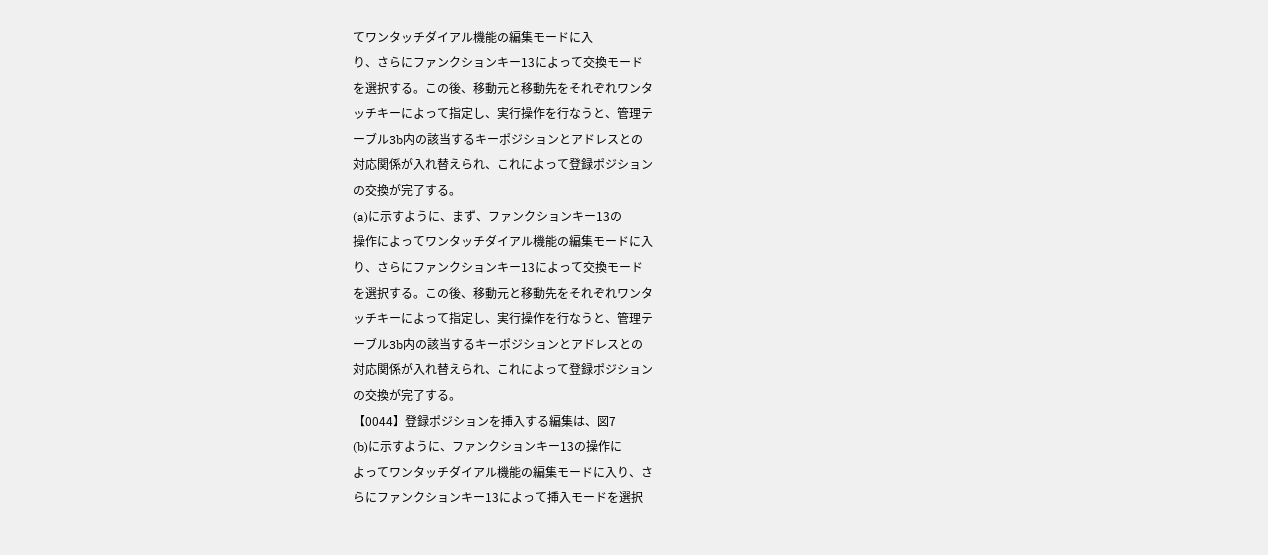てワンタッチダイアル機能の編集モードに入
り、さらにファンクションキー13によって交換モード
を選択する。この後、移動元と移動先をそれぞれワンタ
ッチキーによって指定し、実行操作を行なうと、管理テ
ーブル3b内の該当するキーポジションとアドレスとの
対応関係が入れ替えられ、これによって登録ポジション
の交換が完了する。
(a)に示すように、まず、ファンクションキー13の
操作によってワンタッチダイアル機能の編集モードに入
り、さらにファンクションキー13によって交換モード
を選択する。この後、移動元と移動先をそれぞれワンタ
ッチキーによって指定し、実行操作を行なうと、管理テ
ーブル3b内の該当するキーポジションとアドレスとの
対応関係が入れ替えられ、これによって登録ポジション
の交換が完了する。
【0044】登録ポジションを挿入する編集は、図7
(b)に示すように、ファンクションキー13の操作に
よってワンタッチダイアル機能の編集モードに入り、さ
らにファンクションキー13によって挿入モードを選択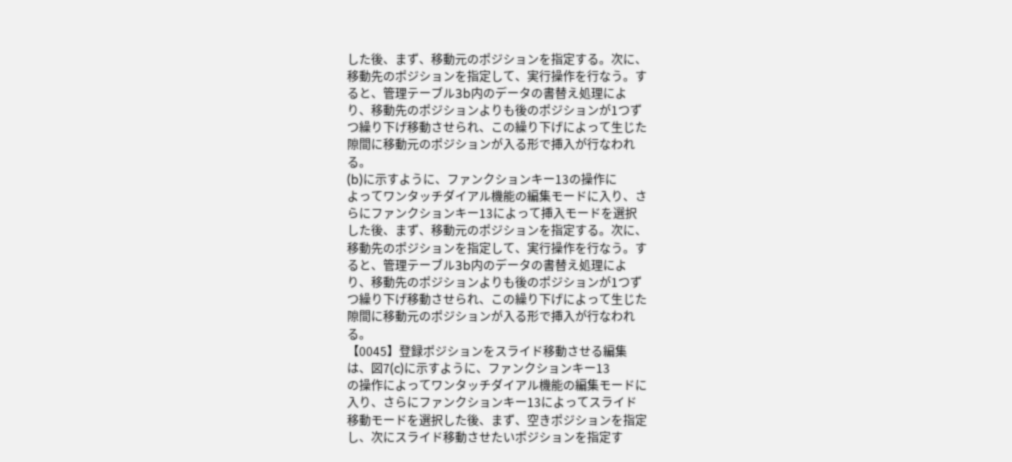した後、まず、移動元のポジションを指定する。次に、
移動先のポジションを指定して、実行操作を行なう。す
ると、管理テーブル3b内のデータの書替え処理によ
り、移動先のポジションよりも後のポジションが1つず
つ繰り下げ移動させられ、この繰り下げによって生じた
隙間に移動元のポジションが入る形で挿入が行なわれ
る。
(b)に示すように、ファンクションキー13の操作に
よってワンタッチダイアル機能の編集モードに入り、さ
らにファンクションキー13によって挿入モードを選択
した後、まず、移動元のポジションを指定する。次に、
移動先のポジションを指定して、実行操作を行なう。す
ると、管理テーブル3b内のデータの書替え処理によ
り、移動先のポジションよりも後のポジションが1つず
つ繰り下げ移動させられ、この繰り下げによって生じた
隙間に移動元のポジションが入る形で挿入が行なわれ
る。
【0045】登録ポジションをスライド移動させる編集
は、図7(c)に示すように、ファンクションキー13
の操作によってワンタッチダイアル機能の編集モードに
入り、さらにファンクションキー13によってスライド
移動モードを選択した後、まず、空きポジションを指定
し、次にスライド移動させたいポジションを指定す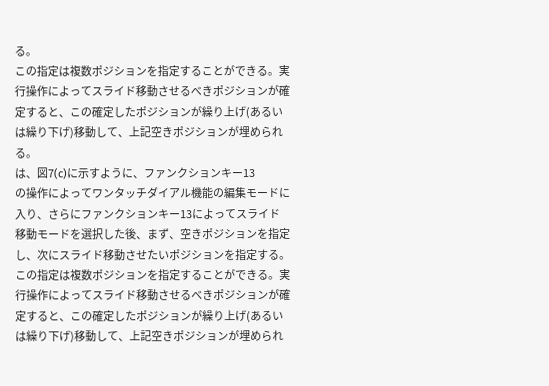る。
この指定は複数ポジションを指定することができる。実
行操作によってスライド移動させるべきポジションが確
定すると、この確定したポジションが繰り上げ(あるい
は繰り下げ)移動して、上記空きポジションが埋められ
る。
は、図7(c)に示すように、ファンクションキー13
の操作によってワンタッチダイアル機能の編集モードに
入り、さらにファンクションキー13によってスライド
移動モードを選択した後、まず、空きポジションを指定
し、次にスライド移動させたいポジションを指定する。
この指定は複数ポジションを指定することができる。実
行操作によってスライド移動させるべきポジションが確
定すると、この確定したポジションが繰り上げ(あるい
は繰り下げ)移動して、上記空きポジションが埋められ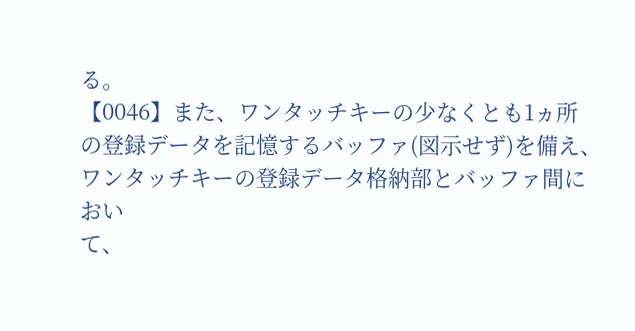る。
【0046】また、ワンタッチキーの少なくとも1ヵ所
の登録データを記憶するバッファ(図示せず)を備え、
ワンタッチキーの登録データ格納部とバッファ間におい
て、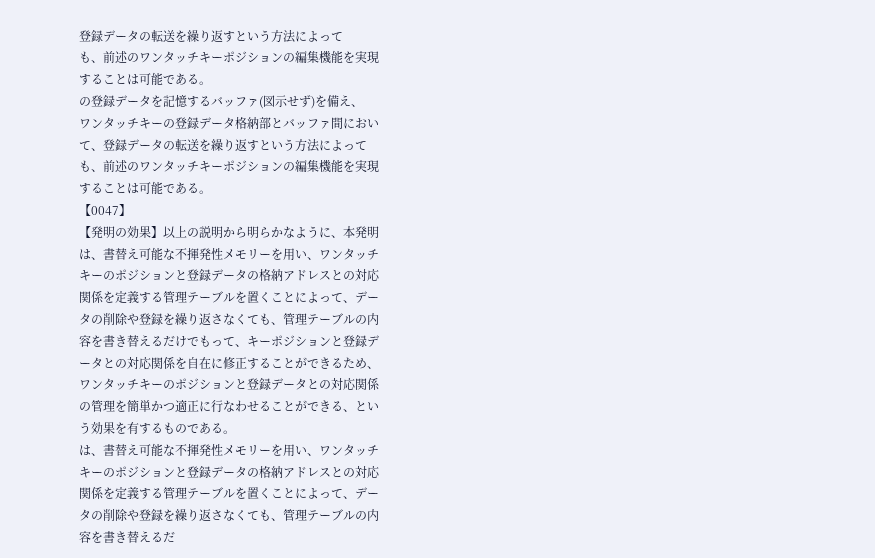登録データの転送を繰り返すという方法によって
も、前述のワンタッチキーポジションの編集機能を実現
することは可能である。
の登録データを記憶するバッファ(図示せず)を備え、
ワンタッチキーの登録データ格納部とバッファ間におい
て、登録データの転送を繰り返すという方法によって
も、前述のワンタッチキーポジションの編集機能を実現
することは可能である。
【0047】
【発明の効果】以上の説明から明らかなように、本発明
は、書替え可能な不揮発性メモリーを用い、ワンタッチ
キーのポジションと登録データの格納アドレスとの対応
関係を定義する管理テーブルを置くことによって、デー
タの削除や登録を繰り返さなくても、管理テーブルの内
容を書き替えるだけでもって、キーポジションと登録デ
ータとの対応関係を自在に修正することができるため、
ワンタッチキーのポジションと登録データとの対応関係
の管理を簡単かつ適正に行なわせることができる、とい
う効果を有するものである。
は、書替え可能な不揮発性メモリーを用い、ワンタッチ
キーのポジションと登録データの格納アドレスとの対応
関係を定義する管理テーブルを置くことによって、デー
タの削除や登録を繰り返さなくても、管理テーブルの内
容を書き替えるだ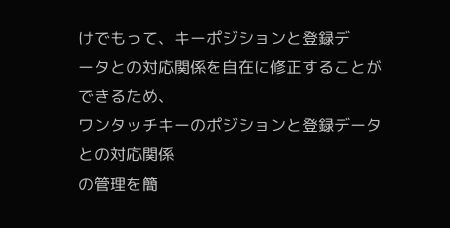けでもって、キーポジションと登録デ
ータとの対応関係を自在に修正することができるため、
ワンタッチキーのポジションと登録データとの対応関係
の管理を簡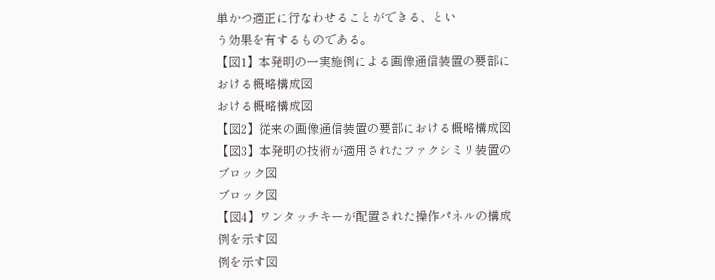単かつ適正に行なわせることができる、とい
う効果を有するものである。
【図1】本発明の一実施例による画像通信装置の要部に
おける概略構成図
おける概略構成図
【図2】従来の画像通信装置の要部における概略構成図
【図3】本発明の技術が適用されたファクシミリ装置の
ブロック図
ブロック図
【図4】ワンタッチキーが配置された操作パネルの構成
例を示す図
例を示す図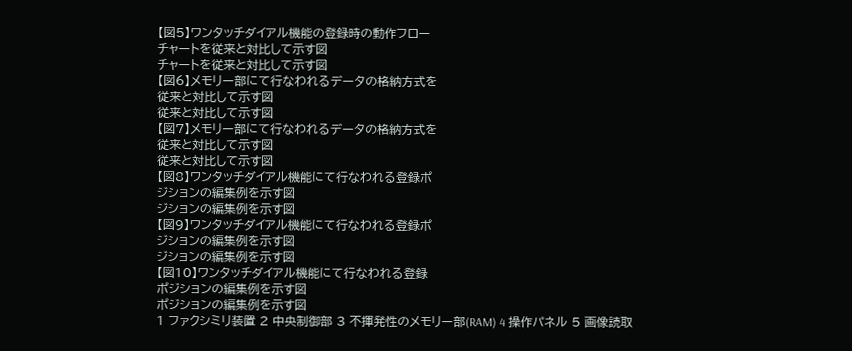【図5】ワンタッチダイアル機能の登録時の動作フロー
チャートを従来と対比して示す図
チャートを従来と対比して示す図
【図6】メモリー部にて行なわれるデータの格納方式を
従来と対比して示す図
従来と対比して示す図
【図7】メモリー部にて行なわれるデータの格納方式を
従来と対比して示す図
従来と対比して示す図
【図8】ワンタッチダイアル機能にて行なわれる登録ポ
ジションの編集例を示す図
ジションの編集例を示す図
【図9】ワンタッチダイアル機能にて行なわれる登録ポ
ジションの編集例を示す図
ジションの編集例を示す図
【図10】ワンタッチダイアル機能にて行なわれる登録
ポジションの編集例を示す図
ポジションの編集例を示す図
1 ファクシミリ装置 2 中央制御部 3 不揮発性のメモリー部(RAM) 4 操作パネル 5 画像読取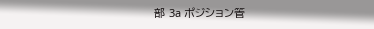部 3a ポジション管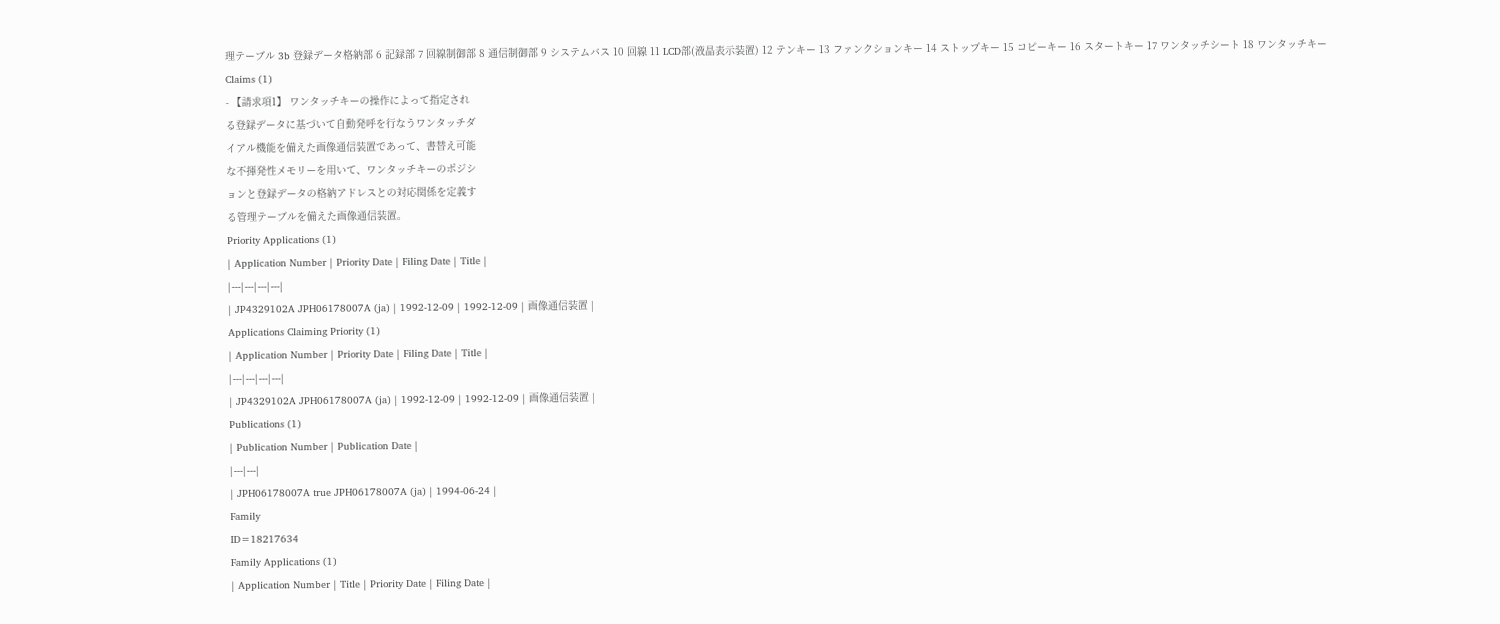理テーブル 3b 登録データ格納部 6 記録部 7 回線制御部 8 通信制御部 9 システムバス 10 回線 11 LCD部(液晶表示装置) 12 テンキー 13 ファンクションキー 14 ストップキー 15 コピーキー 16 スタートキー 17 ワンタッチシート 18 ワンタッチキー
Claims (1)
- 【請求項1】 ワンタッチキーの操作によって指定され
る登録データに基づいて自動発呼を行なうワンタッチダ
イアル機能を備えた画像通信装置であって、書替え可能
な不揮発性メモリーを用いて、ワンタッチキーのポジシ
ョンと登録データの格納アドレスとの対応関係を定義す
る管理テーブルを備えた画像通信装置。
Priority Applications (1)
| Application Number | Priority Date | Filing Date | Title |
|---|---|---|---|
| JP4329102A JPH06178007A (ja) | 1992-12-09 | 1992-12-09 | 画像通信装置 |
Applications Claiming Priority (1)
| Application Number | Priority Date | Filing Date | Title |
|---|---|---|---|
| JP4329102A JPH06178007A (ja) | 1992-12-09 | 1992-12-09 | 画像通信装置 |
Publications (1)
| Publication Number | Publication Date |
|---|---|
| JPH06178007A true JPH06178007A (ja) | 1994-06-24 |
Family
ID=18217634
Family Applications (1)
| Application Number | Title | Priority Date | Filing Date |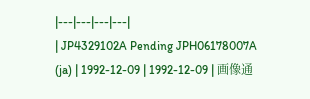|---|---|---|---|
| JP4329102A Pending JPH06178007A (ja) | 1992-12-09 | 1992-12-09 | 画像通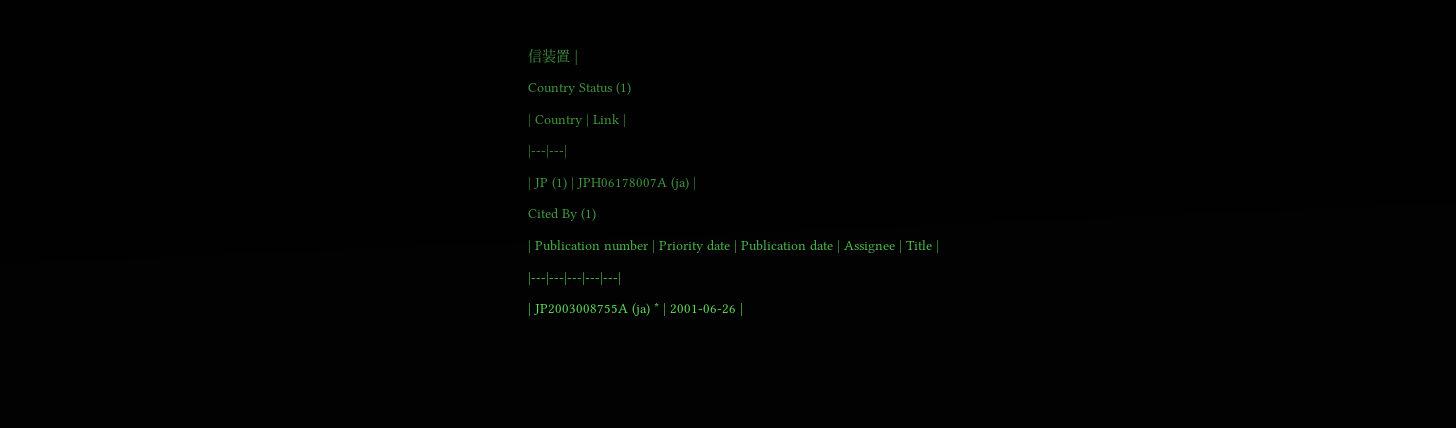信装置 |
Country Status (1)
| Country | Link |
|---|---|
| JP (1) | JPH06178007A (ja) |
Cited By (1)
| Publication number | Priority date | Publication date | Assignee | Title |
|---|---|---|---|---|
| JP2003008755A (ja) * | 2001-06-26 |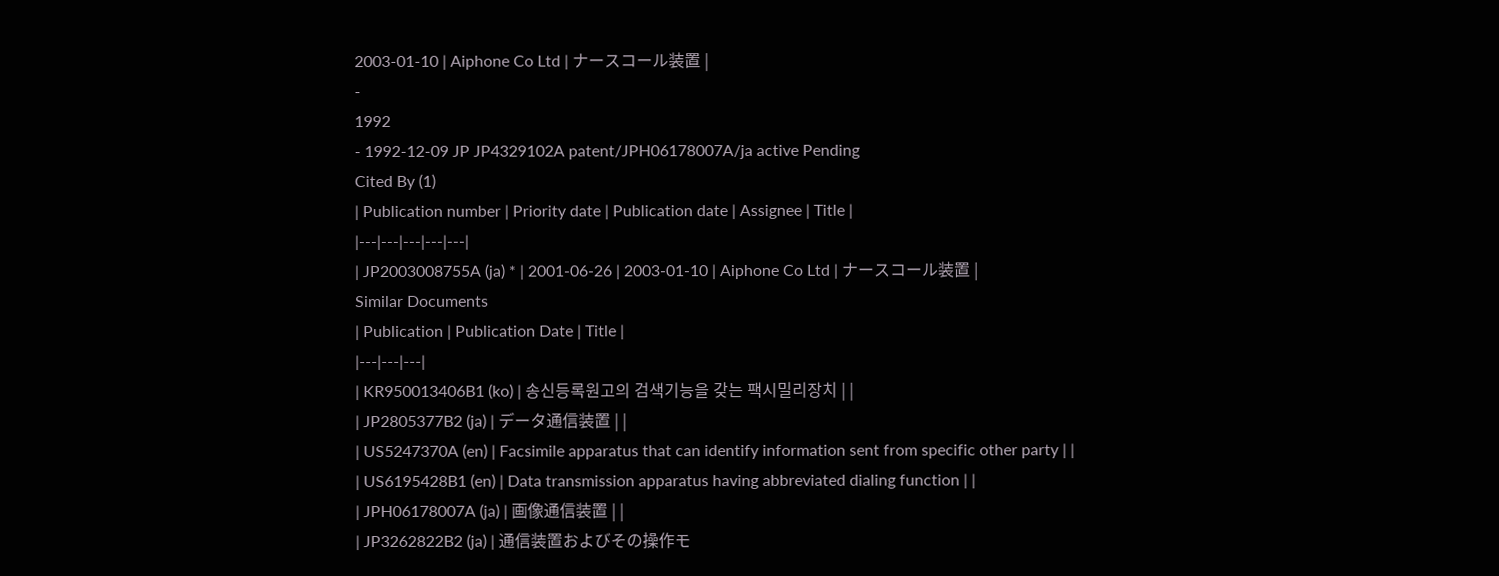2003-01-10 | Aiphone Co Ltd | ナースコール装置 |
-
1992
- 1992-12-09 JP JP4329102A patent/JPH06178007A/ja active Pending
Cited By (1)
| Publication number | Priority date | Publication date | Assignee | Title |
|---|---|---|---|---|
| JP2003008755A (ja) * | 2001-06-26 | 2003-01-10 | Aiphone Co Ltd | ナースコール装置 |
Similar Documents
| Publication | Publication Date | Title |
|---|---|---|
| KR950013406B1 (ko) | 송신등록원고의 검색기능을 갖는 팩시밀리장치 | |
| JP2805377B2 (ja) | データ通信装置 | |
| US5247370A (en) | Facsimile apparatus that can identify information sent from specific other party | |
| US6195428B1 (en) | Data transmission apparatus having abbreviated dialing function | |
| JPH06178007A (ja) | 画像通信装置 | |
| JP3262822B2 (ja) | 通信装置およびその操作モ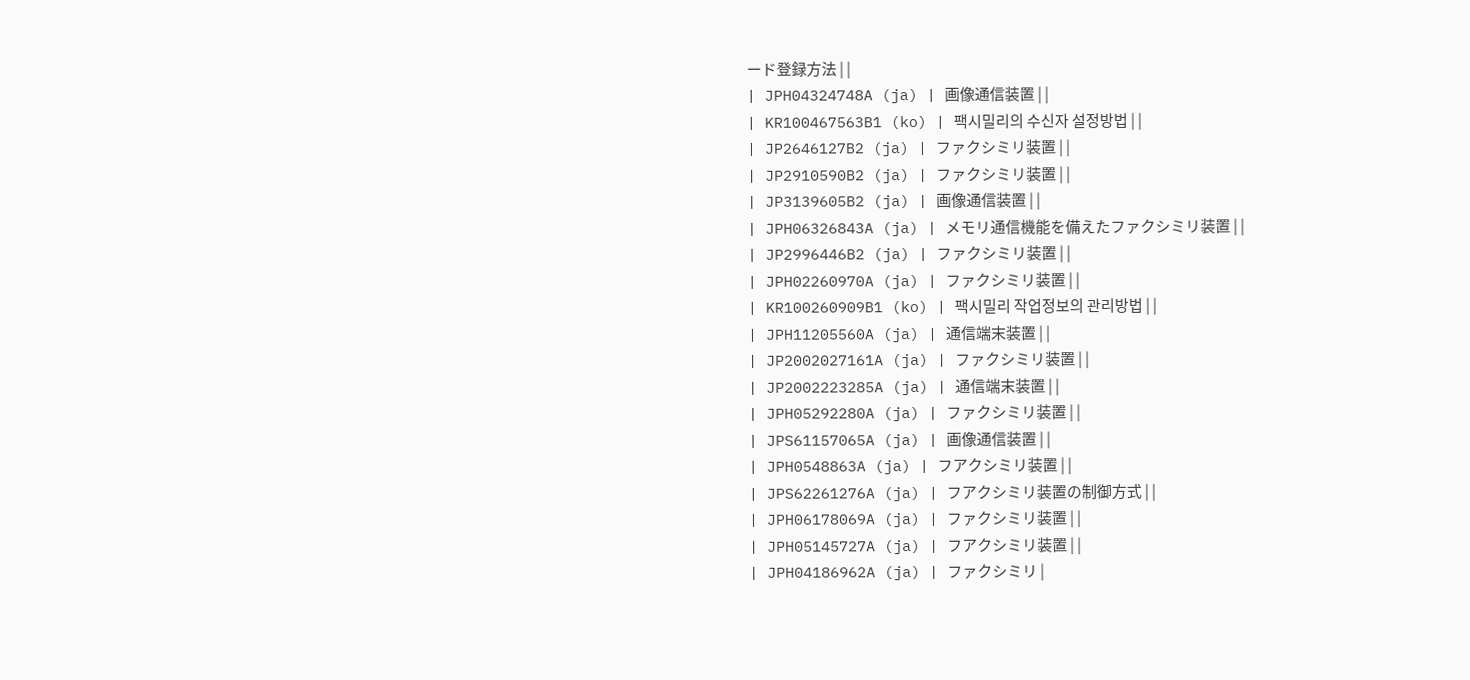ード登録方法 | |
| JPH04324748A (ja) | 画像通信装置 | |
| KR100467563B1 (ko) | 팩시밀리의 수신자 설정방법 | |
| JP2646127B2 (ja) | ファクシミリ装置 | |
| JP2910590B2 (ja) | ファクシミリ装置 | |
| JP3139605B2 (ja) | 画像通信装置 | |
| JPH06326843A (ja) | メモリ通信機能を備えたファクシミリ装置 | |
| JP2996446B2 (ja) | ファクシミリ装置 | |
| JPH02260970A (ja) | ファクシミリ装置 | |
| KR100260909B1 (ko) | 팩시밀리 작업정보의 관리방법 | |
| JPH11205560A (ja) | 通信端末装置 | |
| JP2002027161A (ja) | ファクシミリ装置 | |
| JP2002223285A (ja) | 通信端末装置 | |
| JPH05292280A (ja) | ファクシミリ装置 | |
| JPS61157065A (ja) | 画像通信装置 | |
| JPH0548863A (ja) | フアクシミリ装置 | |
| JPS62261276A (ja) | フアクシミリ装置の制御方式 | |
| JPH06178069A (ja) | ファクシミリ装置 | |
| JPH05145727A (ja) | フアクシミリ装置 | |
| JPH04186962A (ja) | ファクシミリ |